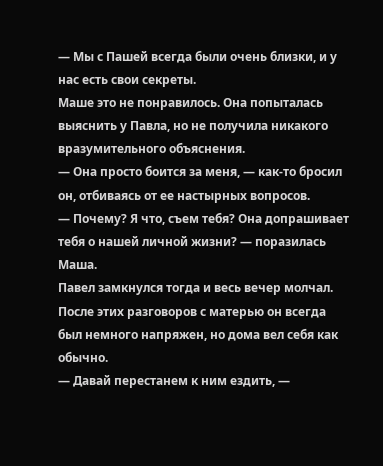— Мы с Пашей всегда были очень близки, и у нас есть свои секреты.
Маше это не понравилось. Она попыталась выяснить у Павла, но не получила никакого вразумительного объяснения.
— Она просто боится за меня, — как-то бросил он, отбиваясь от ее настырных вопросов.
— Почему? Я что, съем тебя? Она допрашивает тебя о нашей личной жизни? — поразилась Маша.
Павел замкнулся тогда и весь вечер молчал. После этих разговоров с матерью он всегда был немного напряжен, но дома вел себя как обычно.
— Давай перестанем к ним ездить, —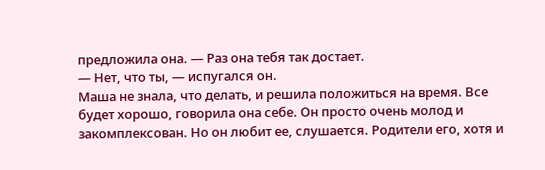предложила она. — Раз она тебя так достает.
— Нет, что ты, — испугался он.
Маша не знала, что делать, и решила положиться на время. Все будет хорошо, говорила она себе. Он просто очень молод и закомплексован. Но он любит ее, слушается. Родители его, хотя и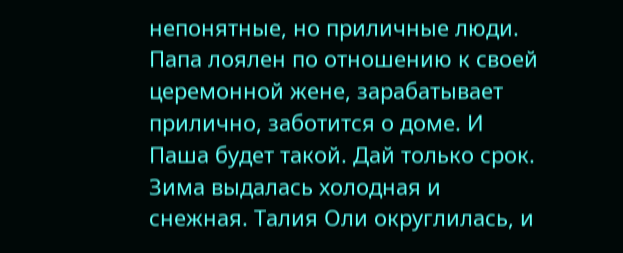непонятные, но приличные люди. Папа лоялен по отношению к своей церемонной жене, зарабатывает прилично, заботится о доме. И Паша будет такой. Дай только срок.
Зима выдалась холодная и снежная. Талия Оли округлилась, и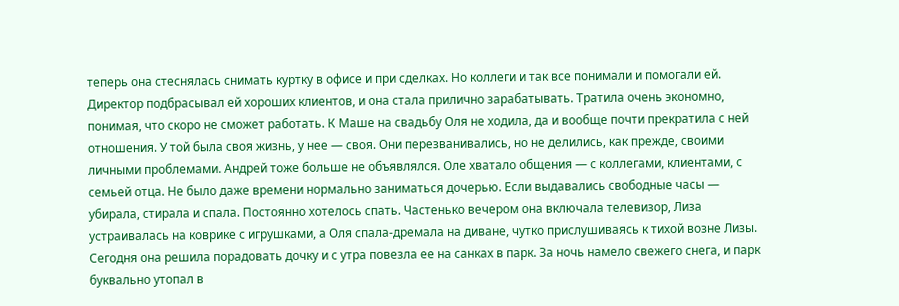теперь она стеснялась снимать куртку в офисе и при сделках. Но коллеги и так все понимали и помогали ей. Директор подбрасывал ей хороших клиентов, и она стала прилично зарабатывать. Тратила очень экономно, понимая, что скоро не сможет работать. К Маше на свадьбу Оля не ходила, да и вообще почти прекратила с ней отношения. У той была своя жизнь, у нее — своя. Они перезванивались, но не делились, как прежде, своими личными проблемами. Андрей тоже больше не объявлялся. Оле хватало общения — с коллегами, клиентами, с семьей отца. Не было даже времени нормально заниматься дочерью. Если выдавались свободные часы — убирала, стирала и спала. Постоянно хотелось спать. Частенько вечером она включала телевизор, Лиза устраивалась на коврике с игрушками, а Оля спала-дремала на диване, чутко прислушиваясь к тихой возне Лизы.
Сегодня она решила порадовать дочку и с утра повезла ее на санках в парк. За ночь намело свежего снега, и парк буквально утопал в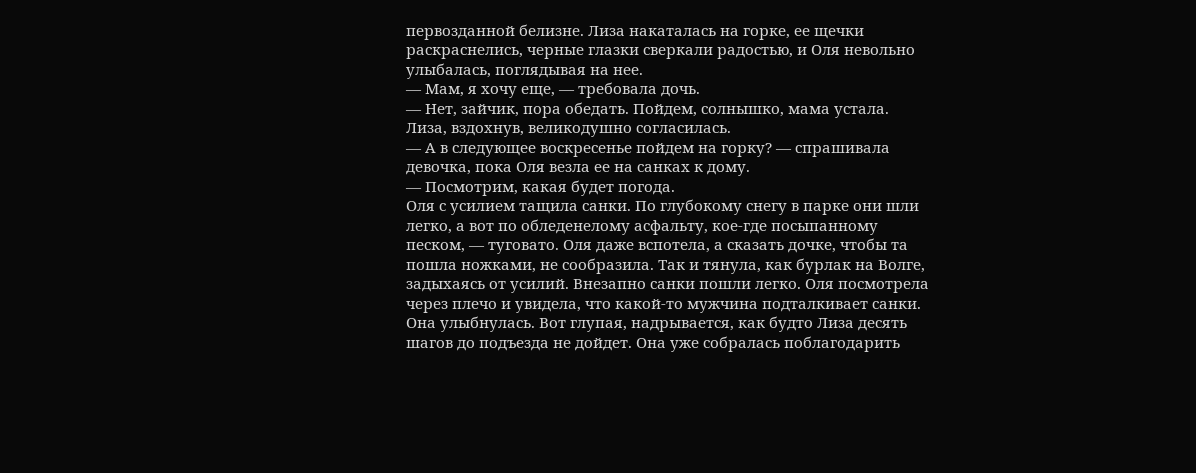первозданной белизне. Лиза накаталась на горке, ее щечки раскраснелись, черные глазки сверкали радостью, и Оля невольно улыбалась, поглядывая на нее.
— Мам, я хочу еще, — требовала дочь.
— Нет, зайчик, пора обедать. Пойдем, солнышко, мама устала.
Лиза, вздохнув, великодушно согласилась.
— А в следующее воскресенье пойдем на горку? — спрашивала девочка, пока Оля везла ее на санках к дому.
— Посмотрим, какая будет погода.
Оля с усилием тащила санки. По глубокому снегу в парке они шли легко, а вот по обледенелому асфальту, кое-где посыпанному песком, — туговато. Оля даже вспотела, а сказать дочке, чтобы та пошла ножками, не сообразила. Так и тянула, как бурлак на Волге, задыхаясь от усилий. Внезапно санки пошли легко. Оля посмотрела через плечо и увидела, что какой-то мужчина подталкивает санки. Она улыбнулась. Вот глупая, надрывается, как будто Лиза десять шагов до подъезда не дойдет. Она уже собралась поблагодарить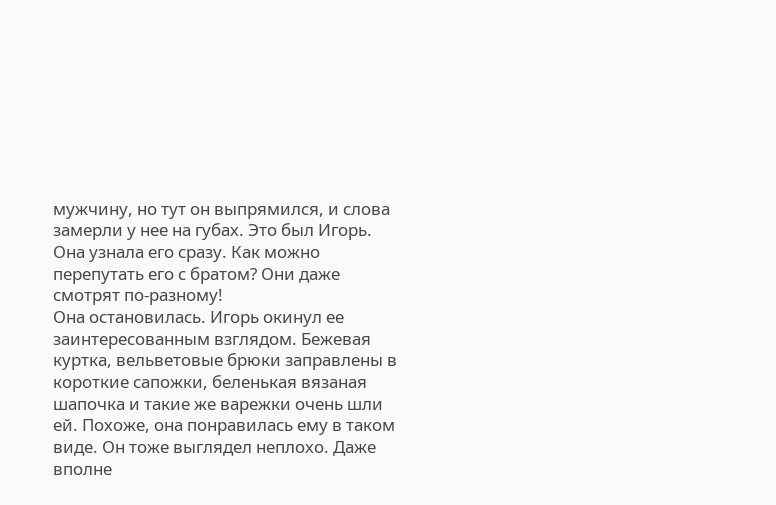мужчину, но тут он выпрямился, и слова замерли у нее на губах. Это был Игорь. Она узнала его сразу. Как можно перепутать его с братом? Они даже смотрят по-разному!
Она остановилась. Игорь окинул ее заинтересованным взглядом. Бежевая куртка, вельветовые брюки заправлены в короткие сапожки, беленькая вязаная шапочка и такие же варежки очень шли ей. Похоже, она понравилась ему в таком виде. Он тоже выглядел неплохо. Даже вполне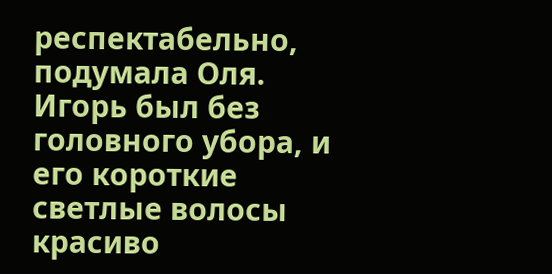респектабельно, подумала Оля. Игорь был без головного убора, и его короткие светлые волосы красиво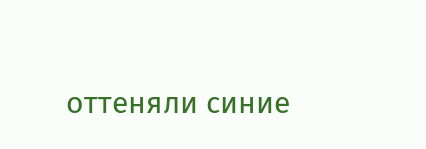оттеняли синие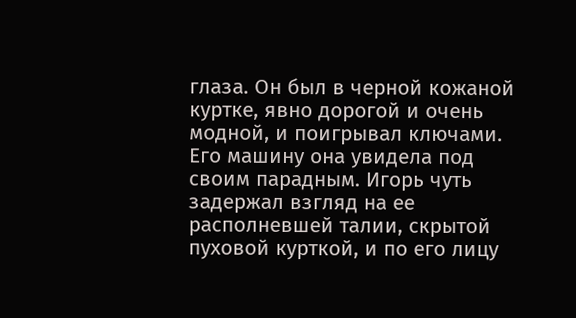глаза. Он был в черной кожаной куртке, явно дорогой и очень модной, и поигрывал ключами. Его машину она увидела под своим парадным. Игорь чуть задержал взгляд на ее располневшей талии, скрытой пуховой курткой, и по его лицу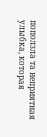поползла та неприятная улыбка, которая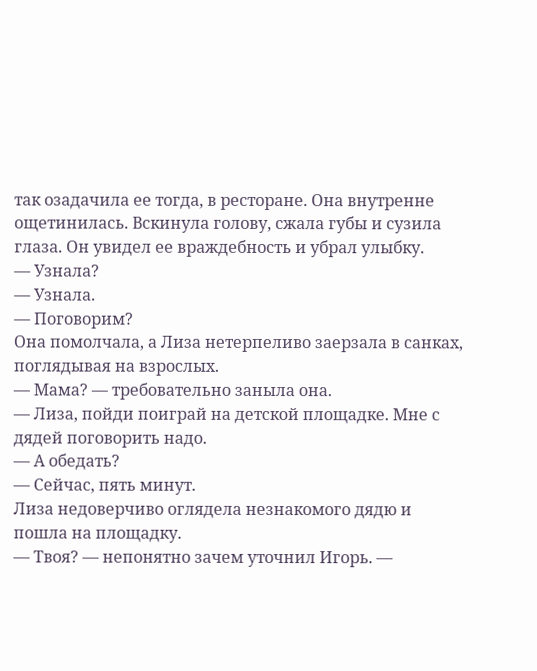так озадачила ее тогда, в ресторане. Она внутренне ощетинилась. Вскинула голову, сжала губы и сузила глаза. Он увидел ее враждебность и убрал улыбку.
— Узнала?
— Узнала.
— Поговорим?
Она помолчала, а Лиза нетерпеливо заерзала в санках, поглядывая на взрослых.
— Мама? — требовательно заныла она.
— Лиза, пойди поиграй на детской площадке. Мне с дядей поговорить надо.
— А обедать?
— Сейчас, пять минут.
Лиза недоверчиво оглядела незнакомого дядю и пошла на площадку.
— Твоя? — непонятно зачем уточнил Игорь. —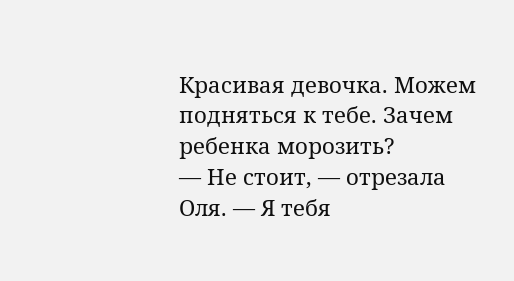Красивая девочка. Можем подняться к тебе. Зачем ребенка морозить?
— Не стоит, — отрезала Оля. — Я тебя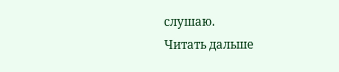слушаю.
Читать дальше